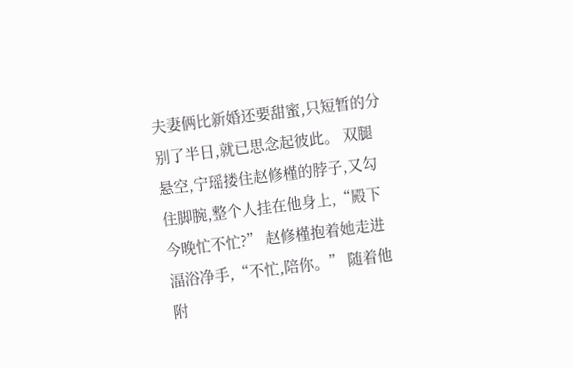夫妻俩比新婚还要甜蜜,只短暂的分别了半日,就已思念起彼此。 双腿悬空,宁瑶搂住赵修槿的脖子,又勾住脚腕,整个人挂在他身上,“殿下今晚忙不忙?” 赵修槿抱着她走进湢浴净手,“不忙,陪你。” 随着他附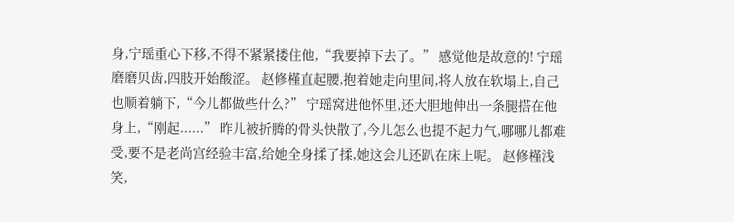身,宁瑶重心下移,不得不紧紧搂住他,“我要掉下去了。” 感觉他是故意的! 宁瑶磨磨贝齿,四肢开始酸涩。 赵修槿直起腰,抱着她走向里间,将人放在软塌上,自己也顺着躺下,“今儿都做些什么?” 宁瑶窝进他怀里,还大胆地伸出一条腿搭在他身上,“刚起......” 昨儿被折腾的骨头快散了,今儿怎么也提不起力气,哪哪儿都难受,要不是老尚宫经验丰富,给她全身揉了揉,她这会儿还趴在床上呢。 赵修槿浅笑,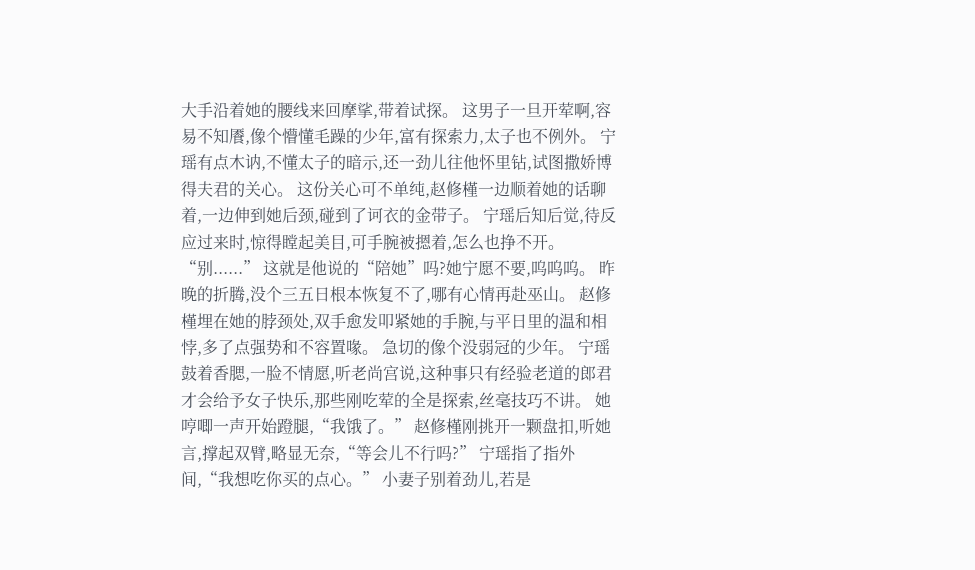大手沿着她的腰线来回摩挲,带着试探。 这男子一旦开荤啊,容易不知餍,像个懵懂毛躁的少年,富有探索力,太子也不例外。 宁瑶有点木讷,不懂太子的暗示,还一劲儿往他怀里钻,试图撒娇博得夫君的关心。 这份关心可不单纯,赵修槿一边顺着她的话聊着,一边伸到她后颈,碰到了诃衣的金带子。 宁瑶后知后觉,待反应过来时,惊得瞠起美目,可手腕被摁着,怎么也挣不开。 “别......” 这就是他说的“陪她”吗?她宁愿不要,呜呜呜。 昨晚的折腾,没个三五日根本恢复不了,哪有心情再赴巫山。 赵修槿埋在她的脖颈处,双手愈发叩紧她的手腕,与平日里的温和相悖,多了点强势和不容置喙。 急切的像个没弱冠的少年。 宁瑶鼓着香腮,一脸不情愿,听老尚宫说,这种事只有经验老道的郎君才会给予女子快乐,那些刚吃荤的全是探索,丝毫技巧不讲。 她哼唧一声开始蹬腿,“我饿了。” 赵修槿刚挑开一颗盘扣,听她言,撑起双臂,略显无奈,“等会儿不行吗?” 宁瑶指了指外间,“我想吃你买的点心。” 小妻子别着劲儿,若是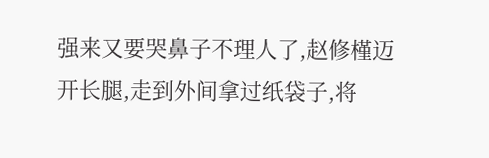强来又要哭鼻子不理人了,赵修槿迈开长腿,走到外间拿过纸袋子,将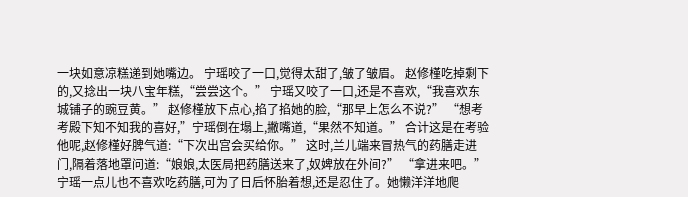一块如意凉糕递到她嘴边。 宁瑶咬了一口,觉得太甜了,皱了皱眉。 赵修槿吃掉剩下的,又捻出一块八宝年糕,“尝尝这个。” 宁瑶又咬了一口,还是不喜欢,“我喜欢东城铺子的豌豆黄。” 赵修槿放下点心,掐了掐她的脸,“那早上怎么不说?” “想考考殿下知不知我的喜好,”宁瑶倒在塌上,撇嘴道,“果然不知道。” 合计这是在考验他呢,赵修槿好脾气道:“下次出宫会买给你。” 这时,兰儿端来冒热气的药膳走进门,隔着落地罩问道:“娘娘,太医局把药膳送来了,奴婢放在外间?” “拿进来吧。” 宁瑶一点儿也不喜欢吃药膳,可为了日后怀胎着想,还是忍住了。她懒洋洋地爬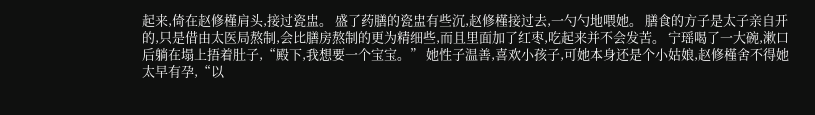起来,倚在赵修槿肩头,接过瓷盅。 盛了药膳的瓷盅有些沉,赵修槿接过去,一勺勺地喂她。 膳食的方子是太子亲自开的,只是借由太医局熬制,会比膳房熬制的更为精细些,而且里面加了红枣,吃起来并不会发苦。 宁瑶喝了一大碗,漱口后躺在塌上捂着肚子,“殿下,我想要一个宝宝。” 她性子温善,喜欢小孩子,可她本身还是个小姑娘,赵修槿舍不得她太早有孕,“以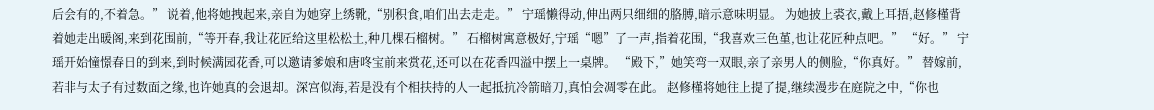后会有的,不着急。” 说着,他将她拽起来,亲自为她穿上绣靴,“别积食,咱们出去走走。” 宁瑶懒得动,伸出两只细细的胳膊,暗示意味明显。 为她披上裘衣,戴上耳捂,赵修槿背着她走出暖阁,来到花围前,“等开春,我让花匠给这里松松土,种几棵石榴树。” 石榴树寓意极好,宁瑶“嗯”了一声,指着花围,“我喜欢三色堇,也让花匠种点吧。” “好。” 宁瑶开始憧憬春日的到来,到时候满园花香,可以邀请爹娘和唐咚宝前来赏花,还可以在花香四溢中摆上一桌牌。 “殿下,”她笑弯一双眼,亲了亲男人的侧脸,“你真好。” 替嫁前,若非与太子有过数面之缘,也许她真的会退却。深宫似海,若是没有个相扶持的人一起抵抗冷箭暗刀,真怕会凋零在此。 赵修槿将她往上提了提,继续漫步在庭院之中,“你也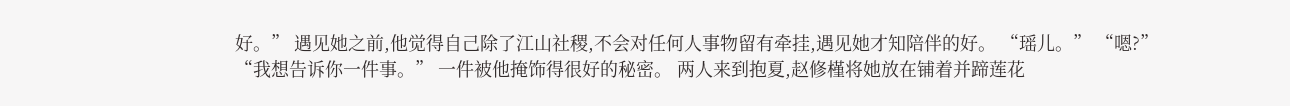好。” 遇见她之前,他觉得自己除了江山社稷,不会对任何人事物留有牵挂,遇见她才知陪伴的好。 “瑶儿。” “嗯?” “我想告诉你一件事。” 一件被他掩饰得很好的秘密。 两人来到抱夏,赵修槿将她放在铺着并蹄莲花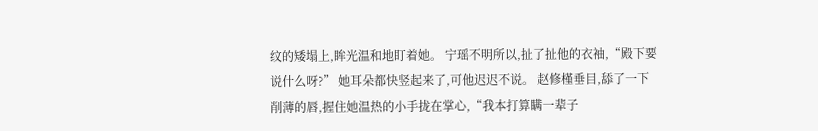纹的矮塌上,眸光温和地盯着她。 宁瑶不明所以,扯了扯他的衣袖,“殿下要说什么呀?” 她耳朵都快竖起来了,可他迟迟不说。 赵修槿垂目,舔了一下削薄的唇,握住她温热的小手拢在掌心,“我本打算瞒一辈子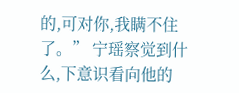的,可对你,我瞒不住了。” 宁瑶察觉到什么,下意识看向他的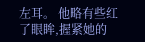左耳。 他略有些红了眼眸,握紧她的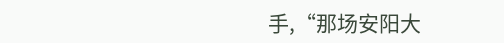手,“那场安阳大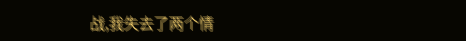战,我失去了两个情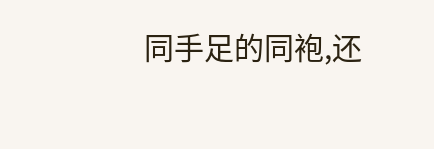同手足的同袍,还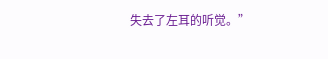失去了左耳的听觉。”